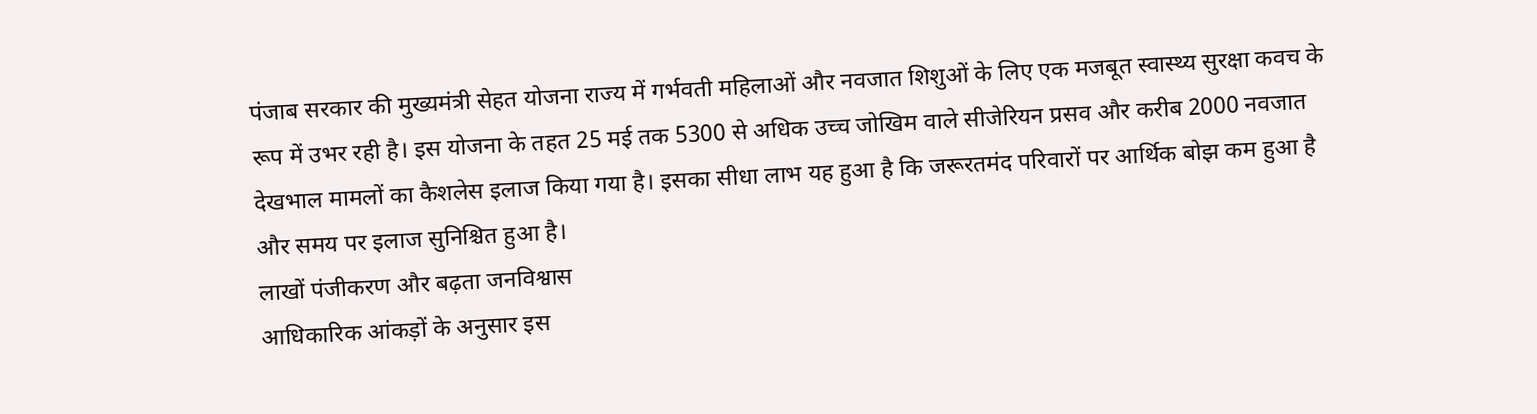पंजाब सरकार की मुख्यमंत्री सेहत योजना राज्य में गर्भवती महिलाओं और नवजात शिशुओं के लिए एक मजबूत स्वास्थ्य सुरक्षा कवच के रूप में उभर रही है। इस योजना के तहत 25 मई तक 5300 से अधिक उच्च जोखिम वाले सीजेरियन प्रसव और करीब 2000 नवजात देखभाल मामलों का कैशलेस इलाज किया गया है। इसका सीधा लाभ यह हुआ है कि जरूरतमंद परिवारों पर आर्थिक बोझ कम हुआ है और समय पर इलाज सुनिश्चित हुआ है।
लाखों पंजीकरण और बढ़ता जनविश्वास
आधिकारिक आंकड़ों के अनुसार इस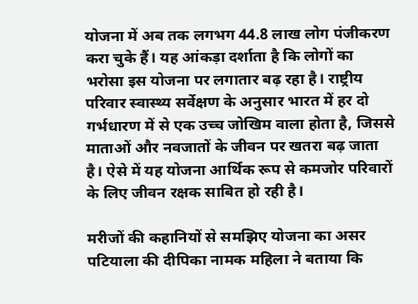योजना में अब तक लगभग 44.8 लाख लोग पंजीकरण करा चुके हैं। यह आंकड़ा दर्शाता है कि लोगों का भरोसा इस योजना पर लगातार बढ़ रहा है। राष्ट्रीय परिवार स्वास्थ्य सर्वेक्षण के अनुसार भारत में हर दो गर्भधारण में से एक उच्च जोखिम वाला होता है, जिससे माताओं और नवजातों के जीवन पर खतरा बढ़ जाता है। ऐसे में यह योजना आर्थिक रूप से कमजोर परिवारों के लिए जीवन रक्षक साबित हो रही है।

मरीजों की कहानियों से समझिए योजना का असर
पटियाला की दीपिका नामक महिला ने बताया कि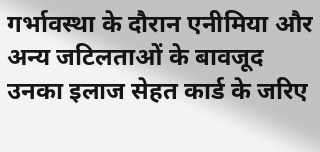गर्भावस्था के दौरान एनीमिया और अन्य जटिलताओं के बावजूद उनका इलाज सेहत कार्ड के जरिए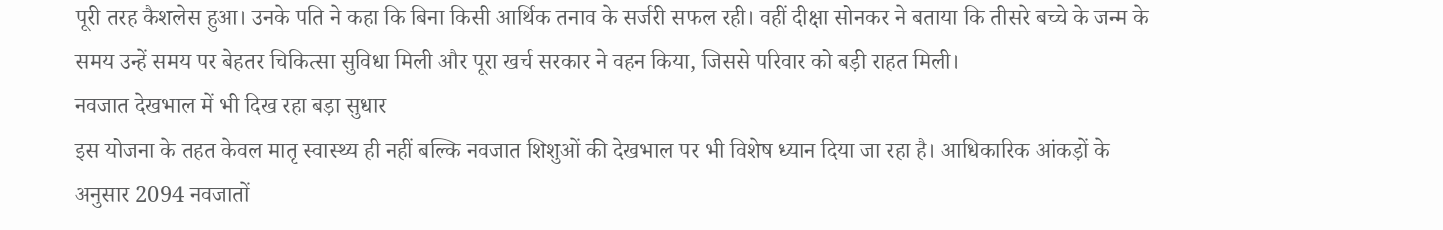पूरी तरह कैशलेस हुआ। उनके पति ने कहा कि बिना किसी आर्थिक तनाव के सर्जरी सफल रही। वहीं दीक्षा सोनकर ने बताया कि तीसरे बच्चे के जन्म के समय उन्हें समय पर बेहतर चिकित्सा सुविधा मिली और पूरा खर्च सरकार ने वहन किया, जिससे परिवार को बड़ी राहत मिली।
नवजात देखभाल में भी दिख रहा बड़ा सुधार
इस योजना के तहत केवल मातृ स्वास्थ्य ही नहीं बल्कि नवजात शिशुओं की देखभाल पर भी विशेष ध्यान दिया जा रहा है। आधिकारिक आंकड़ों के अनुसार 2094 नवजातों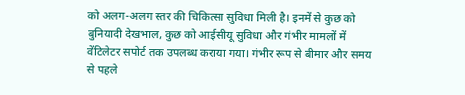को अलग-अलग स्तर की चिकित्सा सुविधा मिली है। इनमें से कुछ को बुनियादी देखभाल, कुछ को आईसीयू सुविधा और गंभीर मामलों में वेंटिलेटर सपोर्ट तक उपलब्ध कराया गया। गंभीर रूप से बीमार और समय से पहले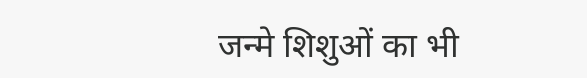जन्मे शिशुओं का भी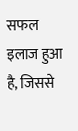सफल इलाज हुआ है, जिससे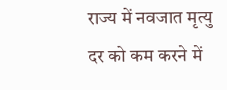राज्य में नवजात मृत्यु दर को कम करने में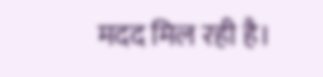मदद मिल रही है।